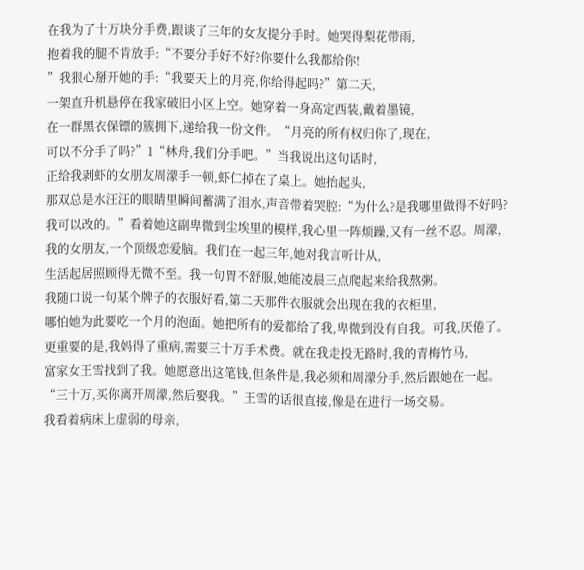在我为了十万块分手费,跟谈了三年的女友提分手时。她哭得梨花带雨,
抱着我的腿不肯放手:“不要分手好不好?你要什么我都给你!
”我狠心掰开她的手:“我要天上的月亮,你给得起吗?”第二天,
一架直升机悬停在我家破旧小区上空。她穿着一身高定西装,戴着墨镜,
在一群黑衣保镖的簇拥下,递给我一份文件。“月亮的所有权归你了,现在,
可以不分手了吗?”1“林舟,我们分手吧。”当我说出这句话时,
正给我剥虾的女朋友周濛手一顿,虾仁掉在了桌上。她抬起头,
那双总是水汪汪的眼睛里瞬间蓄满了泪水,声音带着哭腔:“为什么?是我哪里做得不好吗?
我可以改的。”看着她这副卑微到尘埃里的模样,我心里一阵烦躁,又有一丝不忍。周濛,
我的女朋友,一个顶级恋爱脑。我们在一起三年,她对我言听计从,
生活起居照顾得无微不至。我一句胃不舒服,她能凌晨三点爬起来给我熬粥。
我随口说一句某个牌子的衣服好看,第二天那件衣服就会出现在我的衣柜里,
哪怕她为此要吃一个月的泡面。她把所有的爱都给了我,卑微到没有自我。可我,厌倦了。
更重要的是,我妈得了重病,需要三十万手术费。就在我走投无路时,我的青梅竹马,
富家女王雪找到了我。她愿意出这笔钱,但条件是,我必须和周濛分手,然后跟她在一起。
“三十万,买你离开周濛,然后娶我。”王雪的话很直接,像是在进行一场交易。
我看着病床上虚弱的母亲,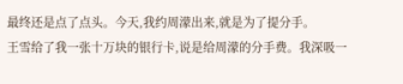最终还是点了点头。今天,我约周濛出来,就是为了提分手。
王雪给了我一张十万块的银行卡,说是给周濛的分手费。我深吸一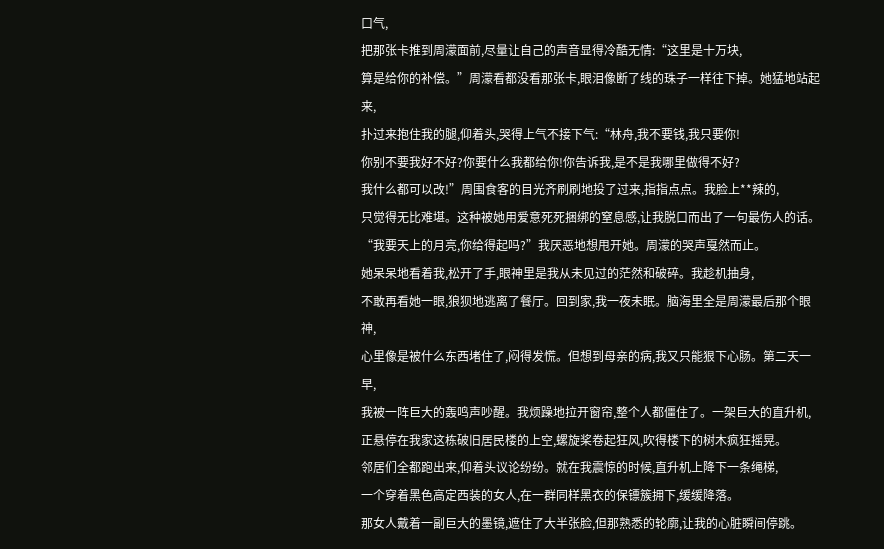口气,
把那张卡推到周濛面前,尽量让自己的声音显得冷酷无情:“这里是十万块,
算是给你的补偿。”周濛看都没看那张卡,眼泪像断了线的珠子一样往下掉。她猛地站起来,
扑过来抱住我的腿,仰着头,哭得上气不接下气:“林舟,我不要钱,我只要你!
你别不要我好不好?你要什么我都给你!你告诉我,是不是我哪里做得不好?
我什么都可以改!”周围食客的目光齐刷刷地投了过来,指指点点。我脸上**辣的,
只觉得无比难堪。这种被她用爱意死死捆绑的窒息感,让我脱口而出了一句最伤人的话。
“我要天上的月亮,你给得起吗?”我厌恶地想甩开她。周濛的哭声戛然而止。
她呆呆地看着我,松开了手,眼神里是我从未见过的茫然和破碎。我趁机抽身,
不敢再看她一眼,狼狈地逃离了餐厅。回到家,我一夜未眠。脑海里全是周濛最后那个眼神,
心里像是被什么东西堵住了,闷得发慌。但想到母亲的病,我又只能狠下心肠。第二天一早,
我被一阵巨大的轰鸣声吵醒。我烦躁地拉开窗帘,整个人都僵住了。一架巨大的直升机,
正悬停在我家这栋破旧居民楼的上空,螺旋桨卷起狂风,吹得楼下的树木疯狂摇晃。
邻居们全都跑出来,仰着头议论纷纷。就在我震惊的时候,直升机上降下一条绳梯,
一个穿着黑色高定西装的女人,在一群同样黑衣的保镖簇拥下,缓缓降落。
那女人戴着一副巨大的墨镜,遮住了大半张脸,但那熟悉的轮廓,让我的心脏瞬间停跳。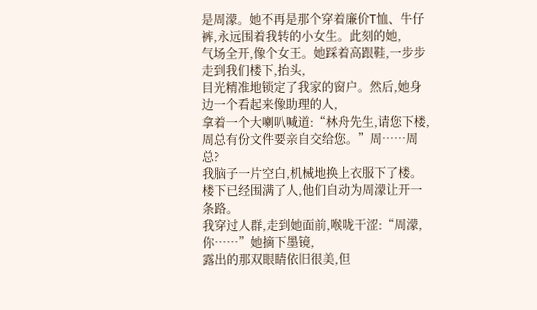是周濛。她不再是那个穿着廉价T恤、牛仔裤,永远围着我转的小女生。此刻的她,
气场全开,像个女王。她踩着高跟鞋,一步步走到我们楼下,抬头,
目光精准地锁定了我家的窗户。然后,她身边一个看起来像助理的人,
拿着一个大喇叭喊道:“林舟先生,请您下楼,周总有份文件要亲自交给您。”周……周总?
我脑子一片空白,机械地换上衣服下了楼。楼下已经围满了人,他们自动为周濛让开一条路。
我穿过人群,走到她面前,喉咙干涩:“周濛,你……”她摘下墨镜,
露出的那双眼睛依旧很美,但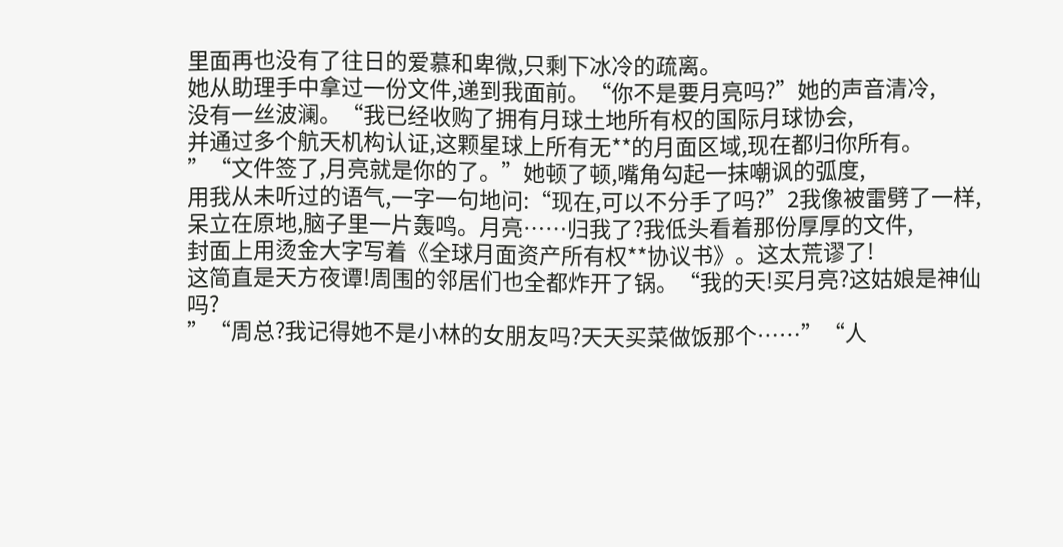里面再也没有了往日的爱慕和卑微,只剩下冰冷的疏离。
她从助理手中拿过一份文件,递到我面前。“你不是要月亮吗?”她的声音清冷,
没有一丝波澜。“我已经收购了拥有月球土地所有权的国际月球协会,
并通过多个航天机构认证,这颗星球上所有无**的月面区域,现在都归你所有。
”“文件签了,月亮就是你的了。”她顿了顿,嘴角勾起一抹嘲讽的弧度,
用我从未听过的语气,一字一句地问:“现在,可以不分手了吗?”2我像被雷劈了一样,
呆立在原地,脑子里一片轰鸣。月亮……归我了?我低头看着那份厚厚的文件,
封面上用烫金大字写着《全球月面资产所有权**协议书》。这太荒谬了!
这简直是天方夜谭!周围的邻居们也全都炸开了锅。“我的天!买月亮?这姑娘是神仙吗?
”“周总?我记得她不是小林的女朋友吗?天天买菜做饭那个……”“人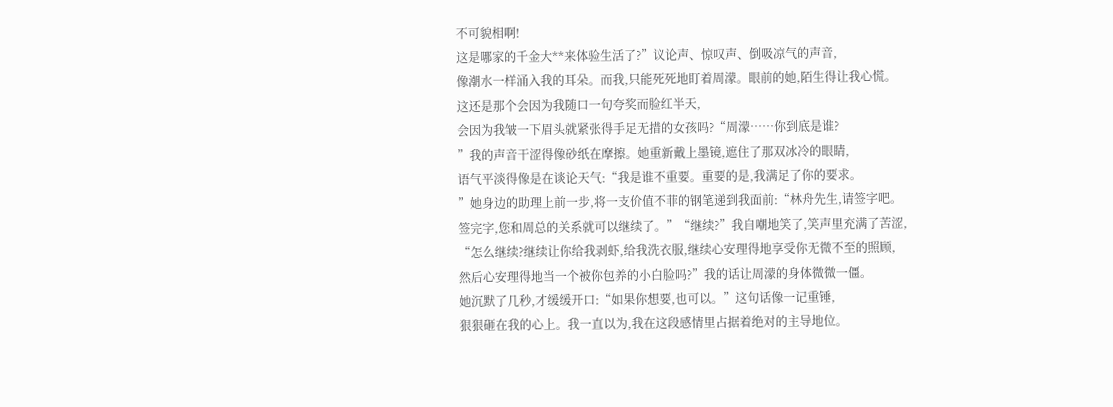不可貌相啊!
这是哪家的千金大**来体验生活了?”议论声、惊叹声、倒吸凉气的声音,
像潮水一样涌入我的耳朵。而我,只能死死地盯着周濛。眼前的她,陌生得让我心慌。
这还是那个会因为我随口一句夸奖而脸红半天,
会因为我皱一下眉头就紧张得手足无措的女孩吗?“周濛……你到底是谁?
”我的声音干涩得像砂纸在摩擦。她重新戴上墨镜,遮住了那双冰冷的眼睛,
语气平淡得像是在谈论天气:“我是谁不重要。重要的是,我满足了你的要求。
”她身边的助理上前一步,将一支价值不菲的钢笔递到我面前:“林舟先生,请签字吧。
签完字,您和周总的关系就可以继续了。”“继续?”我自嘲地笑了,笑声里充满了苦涩,
“怎么继续?继续让你给我剥虾,给我洗衣服,继续心安理得地享受你无微不至的照顾,
然后心安理得地当一个被你包养的小白脸吗?”我的话让周濛的身体微微一僵。
她沉默了几秒,才缓缓开口:“如果你想要,也可以。”这句话像一记重锤,
狠狠砸在我的心上。我一直以为,我在这段感情里占据着绝对的主导地位。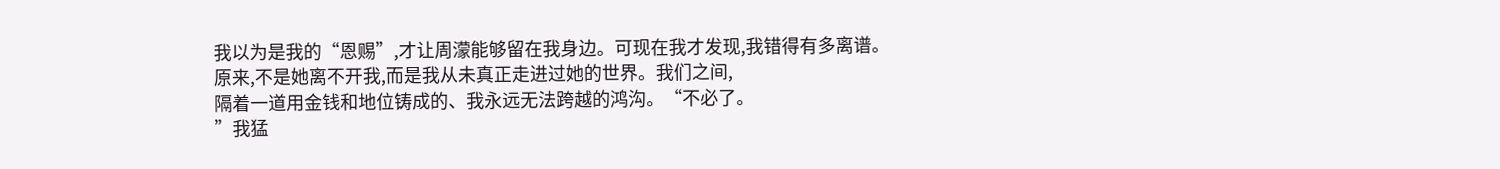我以为是我的“恩赐”,才让周濛能够留在我身边。可现在我才发现,我错得有多离谱。
原来,不是她离不开我,而是我从未真正走进过她的世界。我们之间,
隔着一道用金钱和地位铸成的、我永远无法跨越的鸿沟。“不必了。
”我猛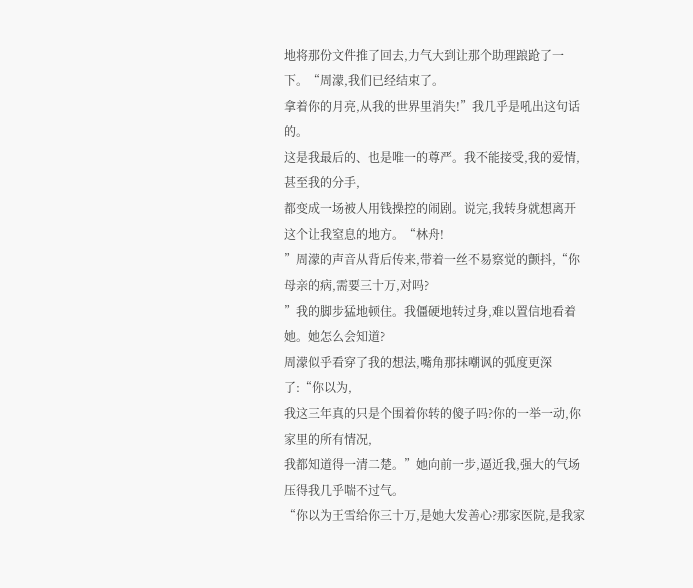地将那份文件推了回去,力气大到让那个助理踉跄了一下。“周濛,我们已经结束了。
拿着你的月亮,从我的世界里消失!”我几乎是吼出这句话的。
这是我最后的、也是唯一的尊严。我不能接受,我的爱情,甚至我的分手,
都变成一场被人用钱操控的闹剧。说完,我转身就想离开这个让我窒息的地方。“林舟!
”周濛的声音从背后传来,带着一丝不易察觉的颤抖,“你母亲的病,需要三十万,对吗?
”我的脚步猛地顿住。我僵硬地转过身,难以置信地看着她。她怎么会知道?
周濛似乎看穿了我的想法,嘴角那抹嘲讽的弧度更深了:“你以为,
我这三年真的只是个围着你转的傻子吗?你的一举一动,你家里的所有情况,
我都知道得一清二楚。”她向前一步,逼近我,强大的气场压得我几乎喘不过气。
“你以为王雪给你三十万,是她大发善心?那家医院,是我家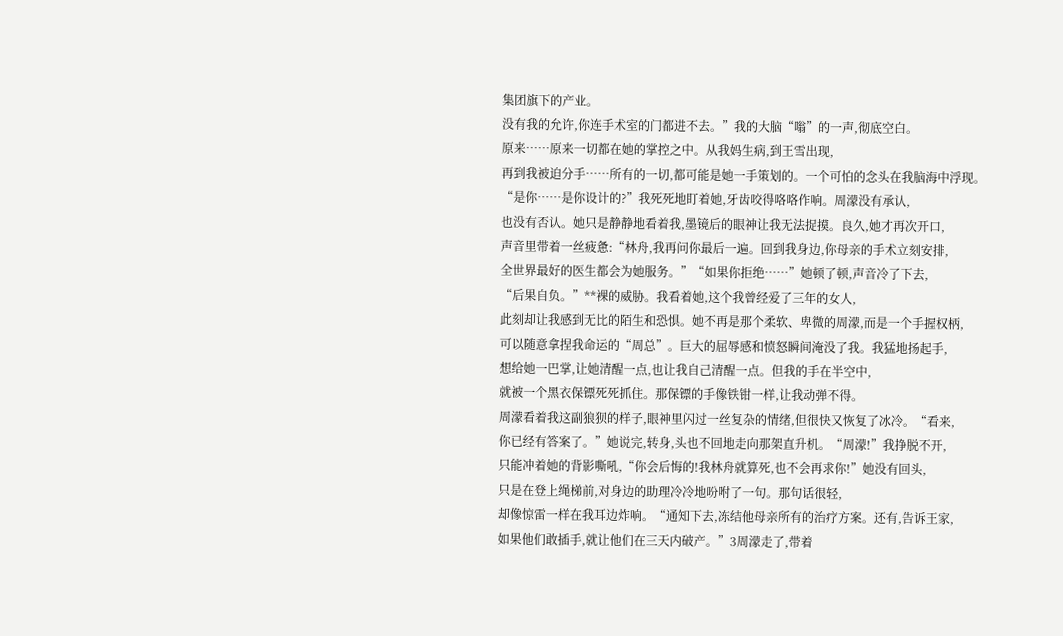集团旗下的产业。
没有我的允许,你连手术室的门都进不去。”我的大脑“嗡”的一声,彻底空白。
原来……原来一切都在她的掌控之中。从我妈生病,到王雪出现,
再到我被迫分手……所有的一切,都可能是她一手策划的。一个可怕的念头在我脑海中浮现。
“是你……是你设计的?”我死死地盯着她,牙齿咬得咯咯作响。周濛没有承认,
也没有否认。她只是静静地看着我,墨镜后的眼神让我无法捉摸。良久,她才再次开口,
声音里带着一丝疲惫:“林舟,我再问你最后一遍。回到我身边,你母亲的手术立刻安排,
全世界最好的医生都会为她服务。”“如果你拒绝……”她顿了顿,声音冷了下去,
“后果自负。”**裸的威胁。我看着她,这个我曾经爱了三年的女人,
此刻却让我感到无比的陌生和恐惧。她不再是那个柔软、卑微的周濛,而是一个手握权柄,
可以随意拿捏我命运的“周总”。巨大的屈辱感和愤怒瞬间淹没了我。我猛地扬起手,
想给她一巴掌,让她清醒一点,也让我自己清醒一点。但我的手在半空中,
就被一个黑衣保镖死死抓住。那保镖的手像铁钳一样,让我动弹不得。
周濛看着我这副狼狈的样子,眼神里闪过一丝复杂的情绪,但很快又恢复了冰冷。“看来,
你已经有答案了。”她说完,转身,头也不回地走向那架直升机。“周濛!”我挣脱不开,
只能冲着她的背影嘶吼,“你会后悔的!我林舟就算死,也不会再求你!”她没有回头,
只是在登上绳梯前,对身边的助理冷冷地吩咐了一句。那句话很轻,
却像惊雷一样在我耳边炸响。“通知下去,冻结他母亲所有的治疗方案。还有,告诉王家,
如果他们敢插手,就让他们在三天内破产。”3周濛走了,带着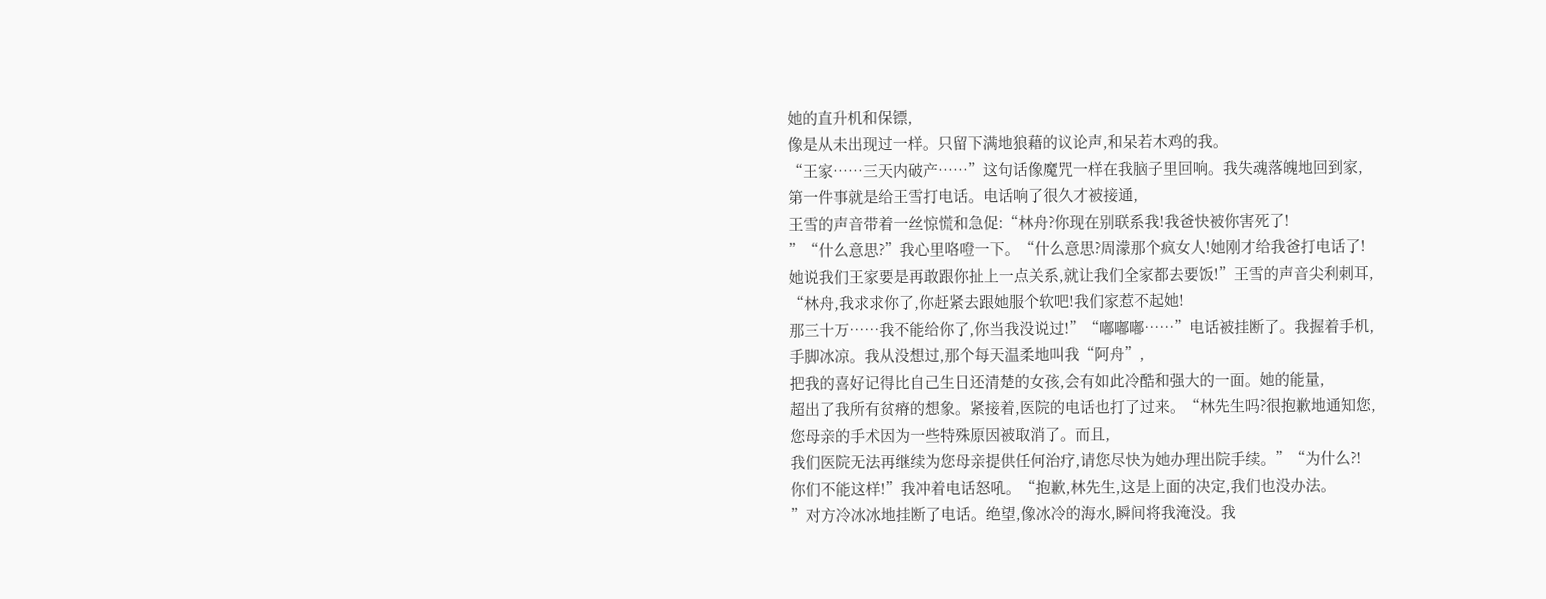她的直升机和保镖,
像是从未出现过一样。只留下满地狼藉的议论声,和呆若木鸡的我。
“王家……三天内破产……”这句话像魔咒一样在我脑子里回响。我失魂落魄地回到家,
第一件事就是给王雪打电话。电话响了很久才被接通,
王雪的声音带着一丝惊慌和急促:“林舟?你现在别联系我!我爸快被你害死了!
”“什么意思?”我心里咯噔一下。“什么意思?周濛那个疯女人!她刚才给我爸打电话了!
她说我们王家要是再敢跟你扯上一点关系,就让我们全家都去要饭!”王雪的声音尖利刺耳,
“林舟,我求求你了,你赶紧去跟她服个软吧!我们家惹不起她!
那三十万……我不能给你了,你当我没说过!”“嘟嘟嘟……”电话被挂断了。我握着手机,
手脚冰凉。我从没想过,那个每天温柔地叫我“阿舟”,
把我的喜好记得比自己生日还清楚的女孩,会有如此冷酷和强大的一面。她的能量,
超出了我所有贫瘠的想象。紧接着,医院的电话也打了过来。“林先生吗?很抱歉地通知您,
您母亲的手术因为一些特殊原因被取消了。而且,
我们医院无法再继续为您母亲提供任何治疗,请您尽快为她办理出院手续。”“为什么?!
你们不能这样!”我冲着电话怒吼。“抱歉,林先生,这是上面的决定,我们也没办法。
”对方冷冰冰地挂断了电话。绝望,像冰冷的海水,瞬间将我淹没。我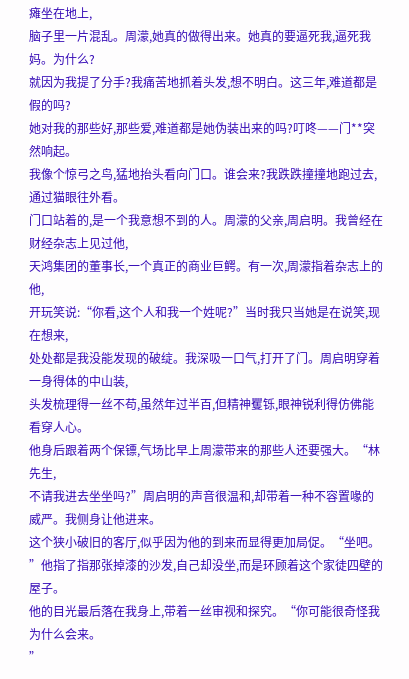瘫坐在地上,
脑子里一片混乱。周濛,她真的做得出来。她真的要逼死我,逼死我妈。为什么?
就因为我提了分手?我痛苦地抓着头发,想不明白。这三年,难道都是假的吗?
她对我的那些好,那些爱,难道都是她伪装出来的吗?叮咚——门**突然响起。
我像个惊弓之鸟,猛地抬头看向门口。谁会来?我跌跌撞撞地跑过去,通过猫眼往外看。
门口站着的,是一个我意想不到的人。周濛的父亲,周启明。我曾经在财经杂志上见过他,
天鸿集团的董事长,一个真正的商业巨鳄。有一次,周濛指着杂志上的他,
开玩笑说:“你看,这个人和我一个姓呢?”当时我只当她是在说笑,现在想来,
处处都是我没能发现的破绽。我深吸一口气,打开了门。周启明穿着一身得体的中山装,
头发梳理得一丝不苟,虽然年过半百,但精神矍铄,眼神锐利得仿佛能看穿人心。
他身后跟着两个保镖,气场比早上周濛带来的那些人还要强大。“林先生,
不请我进去坐坐吗?”周启明的声音很温和,却带着一种不容置喙的威严。我侧身让他进来。
这个狭小破旧的客厅,似乎因为他的到来而显得更加局促。“坐吧。
”他指了指那张掉漆的沙发,自己却没坐,而是环顾着这个家徒四壁的屋子。
他的目光最后落在我身上,带着一丝审视和探究。“你可能很奇怪我为什么会来。
”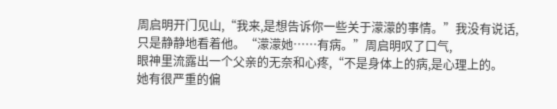周启明开门见山,“我来,是想告诉你一些关于濛濛的事情。”我没有说话,
只是静静地看着他。“濛濛她……有病。”周启明叹了口气,
眼神里流露出一个父亲的无奈和心疼,“不是身体上的病,是心理上的。
她有很严重的偏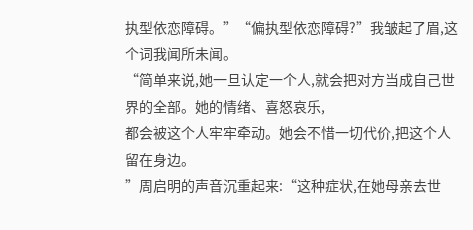执型依恋障碍。”“偏执型依恋障碍?”我皱起了眉,这个词我闻所未闻。
“简单来说,她一旦认定一个人,就会把对方当成自己世界的全部。她的情绪、喜怒哀乐,
都会被这个人牢牢牵动。她会不惜一切代价,把这个人留在身边。
”周启明的声音沉重起来:“这种症状,在她母亲去世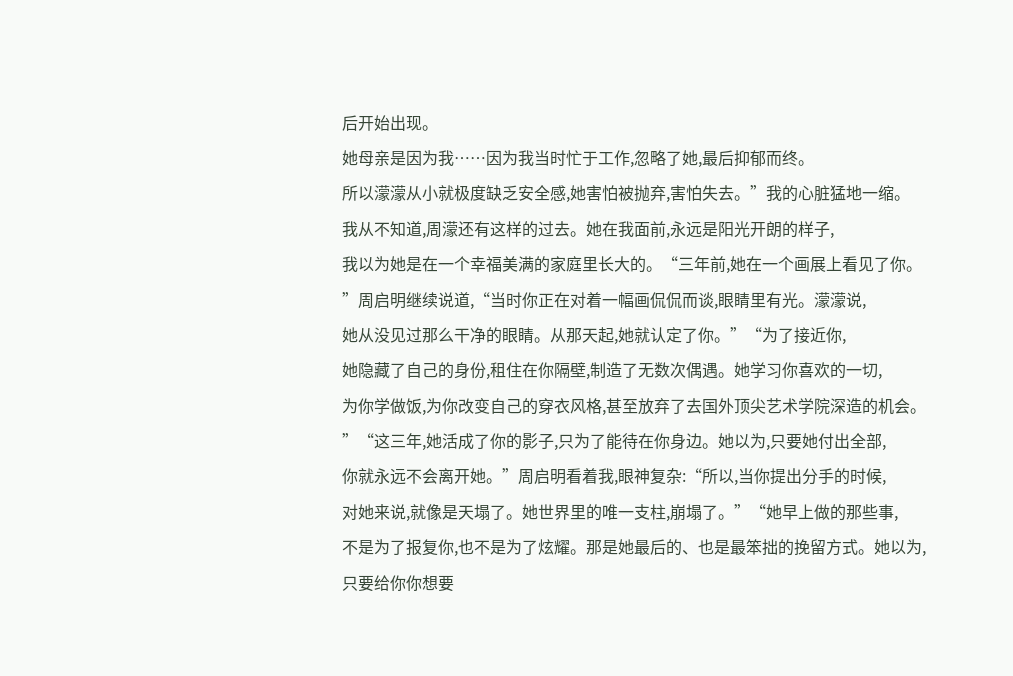后开始出现。
她母亲是因为我……因为我当时忙于工作,忽略了她,最后抑郁而终。
所以濛濛从小就极度缺乏安全感,她害怕被抛弃,害怕失去。”我的心脏猛地一缩。
我从不知道,周濛还有这样的过去。她在我面前,永远是阳光开朗的样子,
我以为她是在一个幸福美满的家庭里长大的。“三年前,她在一个画展上看见了你。
”周启明继续说道,“当时你正在对着一幅画侃侃而谈,眼睛里有光。濛濛说,
她从没见过那么干净的眼睛。从那天起,她就认定了你。”“为了接近你,
她隐藏了自己的身份,租住在你隔壁,制造了无数次偶遇。她学习你喜欢的一切,
为你学做饭,为你改变自己的穿衣风格,甚至放弃了去国外顶尖艺术学院深造的机会。
”“这三年,她活成了你的影子,只为了能待在你身边。她以为,只要她付出全部,
你就永远不会离开她。”周启明看着我,眼神复杂:“所以,当你提出分手的时候,
对她来说,就像是天塌了。她世界里的唯一支柱,崩塌了。”“她早上做的那些事,
不是为了报复你,也不是为了炫耀。那是她最后的、也是最笨拙的挽留方式。她以为,
只要给你你想要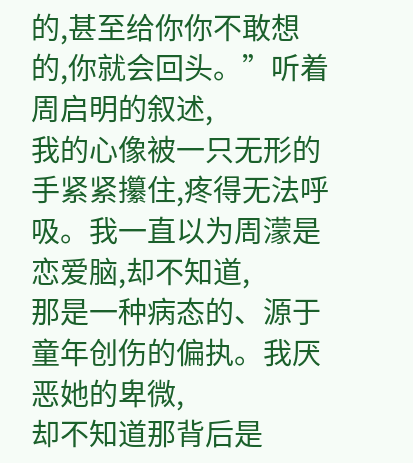的,甚至给你你不敢想的,你就会回头。”听着周启明的叙述,
我的心像被一只无形的手紧紧攥住,疼得无法呼吸。我一直以为周濛是恋爱脑,却不知道,
那是一种病态的、源于童年创伤的偏执。我厌恶她的卑微,
却不知道那背后是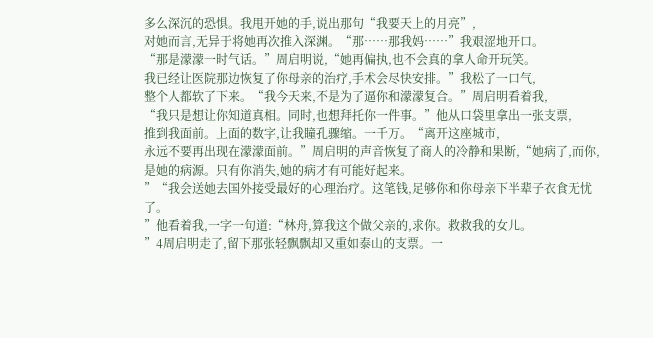多么深沉的恐惧。我甩开她的手,说出那句“我要天上的月亮”,
对她而言,无异于将她再次推入深渊。“那……那我妈……”我艰涩地开口。
“那是濛濛一时气话。”周启明说,“她再偏执,也不会真的拿人命开玩笑。
我已经让医院那边恢复了你母亲的治疗,手术会尽快安排。”我松了一口气,
整个人都软了下来。“我今天来,不是为了逼你和濛濛复合。”周启明看着我,
“我只是想让你知道真相。同时,也想拜托你一件事。”他从口袋里拿出一张支票,
推到我面前。上面的数字,让我瞳孔骤缩。一千万。“离开这座城市,
永远不要再出现在濛濛面前。”周启明的声音恢复了商人的冷静和果断,“她病了,而你,
是她的病源。只有你消失,她的病才有可能好起来。
”“我会送她去国外接受最好的心理治疗。这笔钱,足够你和你母亲下半辈子衣食无忧了。
”他看着我,一字一句道:“林舟,算我这个做父亲的,求你。救救我的女儿。
”4周启明走了,留下那张轻飘飘却又重如泰山的支票。一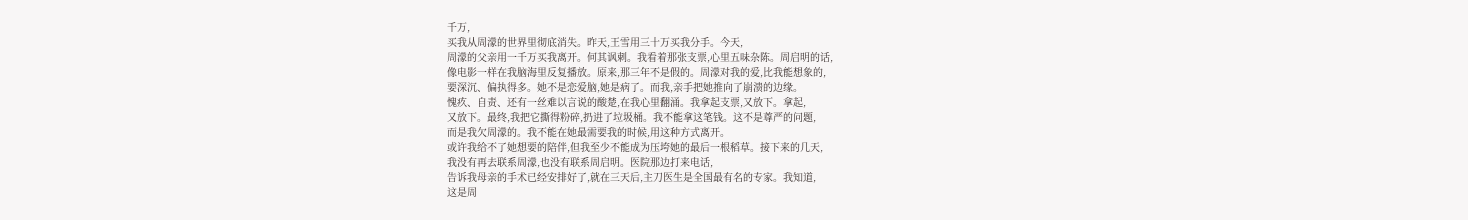千万,
买我从周濛的世界里彻底消失。昨天,王雪用三十万买我分手。今天,
周濛的父亲用一千万买我离开。何其讽刺。我看着那张支票,心里五味杂陈。周启明的话,
像电影一样在我脑海里反复播放。原来,那三年不是假的。周濛对我的爱,比我能想象的,
要深沉、偏执得多。她不是恋爱脑,她是病了。而我,亲手把她推向了崩溃的边缘。
愧疚、自责、还有一丝难以言说的酸楚,在我心里翻涌。我拿起支票,又放下。拿起,
又放下。最终,我把它撕得粉碎,扔进了垃圾桶。我不能拿这笔钱。这不是尊严的问题,
而是我欠周濛的。我不能在她最需要我的时候,用这种方式离开。
或许我给不了她想要的陪伴,但我至少不能成为压垮她的最后一根稻草。接下来的几天,
我没有再去联系周濛,也没有联系周启明。医院那边打来电话,
告诉我母亲的手术已经安排好了,就在三天后,主刀医生是全国最有名的专家。我知道,
这是周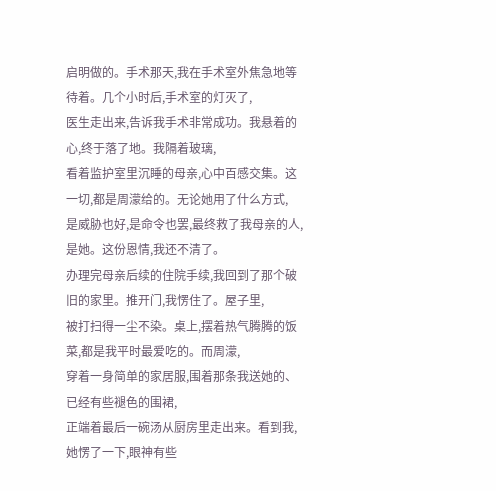启明做的。手术那天,我在手术室外焦急地等待着。几个小时后,手术室的灯灭了,
医生走出来,告诉我手术非常成功。我悬着的心,终于落了地。我隔着玻璃,
看着监护室里沉睡的母亲,心中百感交集。这一切,都是周濛给的。无论她用了什么方式,
是威胁也好,是命令也罢,最终救了我母亲的人,是她。这份恩情,我还不清了。
办理完母亲后续的住院手续,我回到了那个破旧的家里。推开门,我愣住了。屋子里,
被打扫得一尘不染。桌上,摆着热气腾腾的饭菜,都是我平时最爱吃的。而周濛,
穿着一身简单的家居服,围着那条我送她的、已经有些褪色的围裙,
正端着最后一碗汤从厨房里走出来。看到我,她愣了一下,眼神有些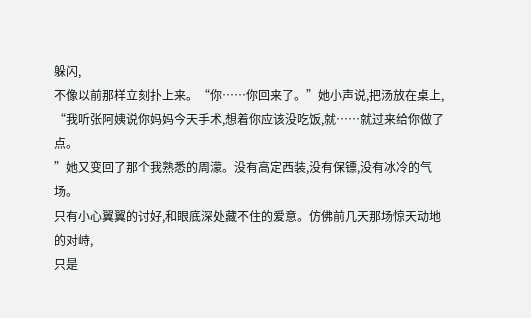躲闪,
不像以前那样立刻扑上来。“你……你回来了。”她小声说,把汤放在桌上,
“我听张阿姨说你妈妈今天手术,想着你应该没吃饭,就……就过来给你做了点。
”她又变回了那个我熟悉的周濛。没有高定西装,没有保镖,没有冰冷的气场。
只有小心翼翼的讨好,和眼底深处藏不住的爱意。仿佛前几天那场惊天动地的对峙,
只是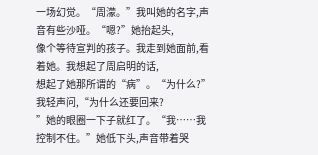一场幻觉。“周濛。”我叫她的名字,声音有些沙哑。“嗯?”她抬起头,
像个等待宣判的孩子。我走到她面前,看着她。我想起了周启明的话,
想起了她那所谓的“病”。“为什么?”我轻声问,“为什么还要回来?
”她的眼圈一下子就红了。“我……我控制不住。”她低下头,声音带着哭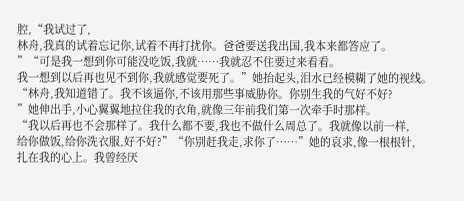腔,“我试过了,
林舟,我真的试着忘记你,试着不再打扰你。爸爸要送我出国,我本来都答应了。
”“可是我一想到你可能没吃饭,我就……我就忍不住要过来看看。
我一想到以后再也见不到你,我就感觉要死了。”她抬起头,泪水已经模糊了她的视线。
“林舟,我知道错了。我不该逼你,不该用那些事威胁你。你别生我的气好不好?
”她伸出手,小心翼翼地拉住我的衣角,就像三年前我们第一次牵手时那样。
“我以后再也不会那样了。我什么都不要,我也不做什么周总了。我就像以前一样,
给你做饭,给你洗衣服,好不好?”“你别赶我走,求你了……”她的哀求,像一根根针,
扎在我的心上。我曾经厌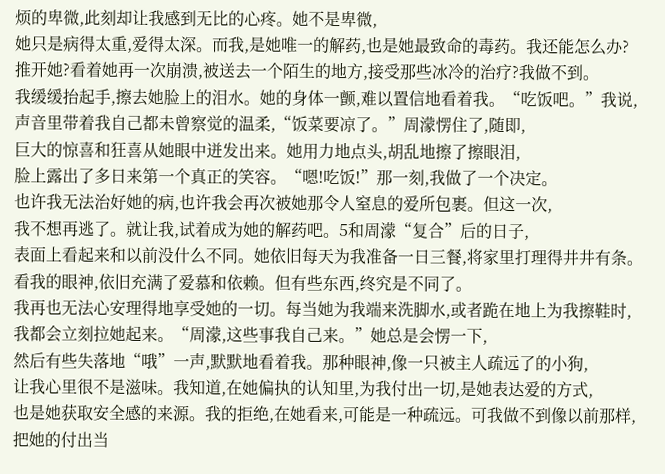烦的卑微,此刻却让我感到无比的心疼。她不是卑微,
她只是病得太重,爱得太深。而我,是她唯一的解药,也是她最致命的毒药。我还能怎么办?
推开她?看着她再一次崩溃,被送去一个陌生的地方,接受那些冰冷的治疗?我做不到。
我缓缓抬起手,擦去她脸上的泪水。她的身体一颤,难以置信地看着我。“吃饭吧。”我说,
声音里带着我自己都未曾察觉的温柔,“饭菜要凉了。”周濛愣住了,随即,
巨大的惊喜和狂喜从她眼中迸发出来。她用力地点头,胡乱地擦了擦眼泪,
脸上露出了多日来第一个真正的笑容。“嗯!吃饭!”那一刻,我做了一个决定。
也许我无法治好她的病,也许我会再次被她那令人窒息的爱所包裹。但这一次,
我不想再逃了。就让我,试着成为她的解药吧。5和周濛“复合”后的日子,
表面上看起来和以前没什么不同。她依旧每天为我准备一日三餐,将家里打理得井井有条。
看我的眼神,依旧充满了爱慕和依赖。但有些东西,终究是不同了。
我再也无法心安理得地享受她的一切。每当她为我端来洗脚水,或者跪在地上为我擦鞋时,
我都会立刻拉她起来。“周濛,这些事我自己来。”她总是会愣一下,
然后有些失落地“哦”一声,默默地看着我。那种眼神,像一只被主人疏远了的小狗,
让我心里很不是滋味。我知道,在她偏执的认知里,为我付出一切,是她表达爱的方式,
也是她获取安全感的来源。我的拒绝,在她看来,可能是一种疏远。可我做不到像以前那样,
把她的付出当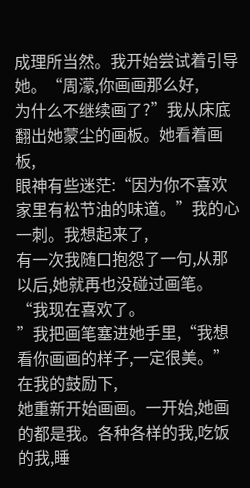成理所当然。我开始尝试着引导她。“周濛,你画画那么好,
为什么不继续画了?”我从床底翻出她蒙尘的画板。她看着画板,
眼神有些迷茫:“因为你不喜欢家里有松节油的味道。”我的心一刺。我想起来了,
有一次我随口抱怨了一句,从那以后,她就再也没碰过画笔。“我现在喜欢了。
”我把画笔塞进她手里,“我想看你画画的样子,一定很美。”在我的鼓励下,
她重新开始画画。一开始,她画的都是我。各种各样的我,吃饭的我,睡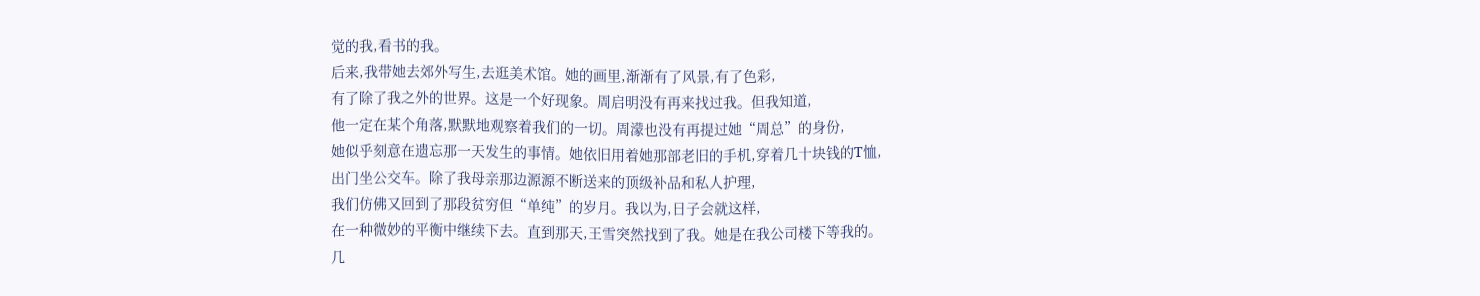觉的我,看书的我。
后来,我带她去郊外写生,去逛美术馆。她的画里,渐渐有了风景,有了色彩,
有了除了我之外的世界。这是一个好现象。周启明没有再来找过我。但我知道,
他一定在某个角落,默默地观察着我们的一切。周濛也没有再提过她“周总”的身份,
她似乎刻意在遗忘那一天发生的事情。她依旧用着她那部老旧的手机,穿着几十块钱的T恤,
出门坐公交车。除了我母亲那边源源不断送来的顶级补品和私人护理,
我们仿佛又回到了那段贫穷但“单纯”的岁月。我以为,日子会就这样,
在一种微妙的平衡中继续下去。直到那天,王雪突然找到了我。她是在我公司楼下等我的。
几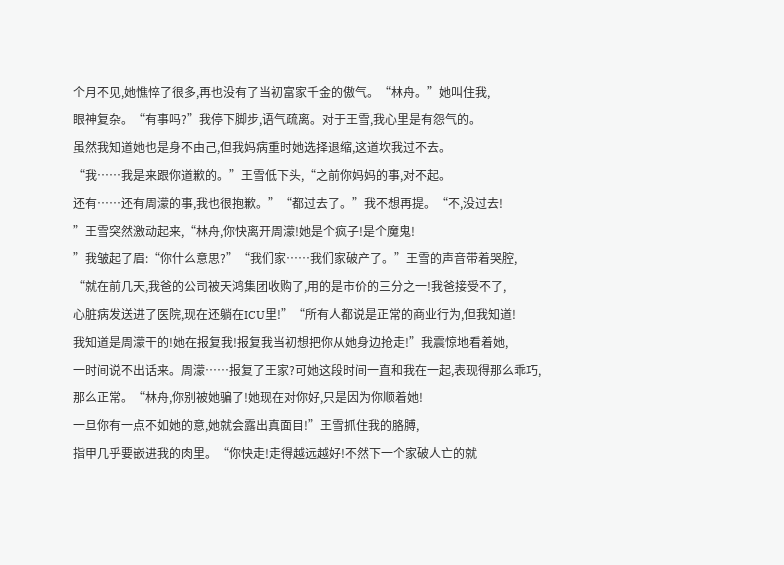个月不见,她憔悴了很多,再也没有了当初富家千金的傲气。“林舟。”她叫住我,
眼神复杂。“有事吗?”我停下脚步,语气疏离。对于王雪,我心里是有怨气的。
虽然我知道她也是身不由己,但我妈病重时她选择退缩,这道坎我过不去。
“我……我是来跟你道歉的。”王雪低下头,“之前你妈妈的事,对不起。
还有……还有周濛的事,我也很抱歉。”“都过去了。”我不想再提。“不,没过去!
”王雪突然激动起来,“林舟,你快离开周濛!她是个疯子!是个魔鬼!
”我皱起了眉:“你什么意思?”“我们家……我们家破产了。”王雪的声音带着哭腔,
“就在前几天,我爸的公司被天鸿集团收购了,用的是市价的三分之一!我爸接受不了,
心脏病发送进了医院,现在还躺在ICU里!”“所有人都说是正常的商业行为,但我知道!
我知道是周濛干的!她在报复我!报复我当初想把你从她身边抢走!”我震惊地看着她,
一时间说不出话来。周濛……报复了王家?可她这段时间一直和我在一起,表现得那么乖巧,
那么正常。“林舟,你别被她骗了!她现在对你好,只是因为你顺着她!
一旦你有一点不如她的意,她就会露出真面目!”王雪抓住我的胳膊,
指甲几乎要嵌进我的肉里。“你快走!走得越远越好!不然下一个家破人亡的就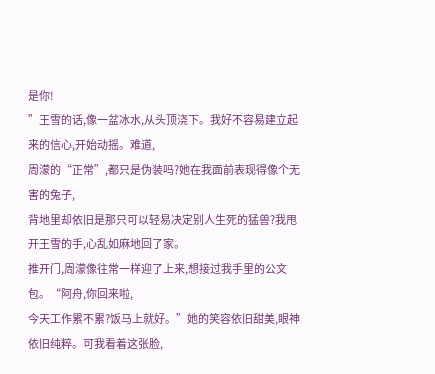是你!
”王雪的话,像一盆冰水,从头顶浇下。我好不容易建立起来的信心,开始动摇。难道,
周濛的“正常”,都只是伪装吗?她在我面前表现得像个无害的兔子,
背地里却依旧是那只可以轻易决定别人生死的猛兽?我甩开王雪的手,心乱如麻地回了家。
推开门,周濛像往常一样迎了上来,想接过我手里的公文包。“阿舟,你回来啦,
今天工作累不累?饭马上就好。”她的笑容依旧甜美,眼神依旧纯粹。可我看着这张脸,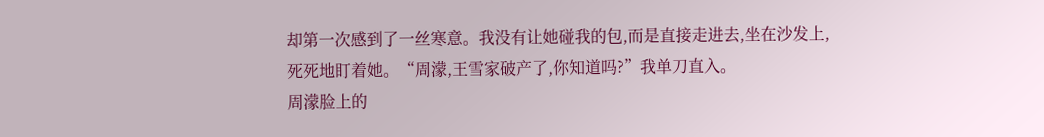却第一次感到了一丝寒意。我没有让她碰我的包,而是直接走进去,坐在沙发上,
死死地盯着她。“周濛,王雪家破产了,你知道吗?”我单刀直入。
周濛脸上的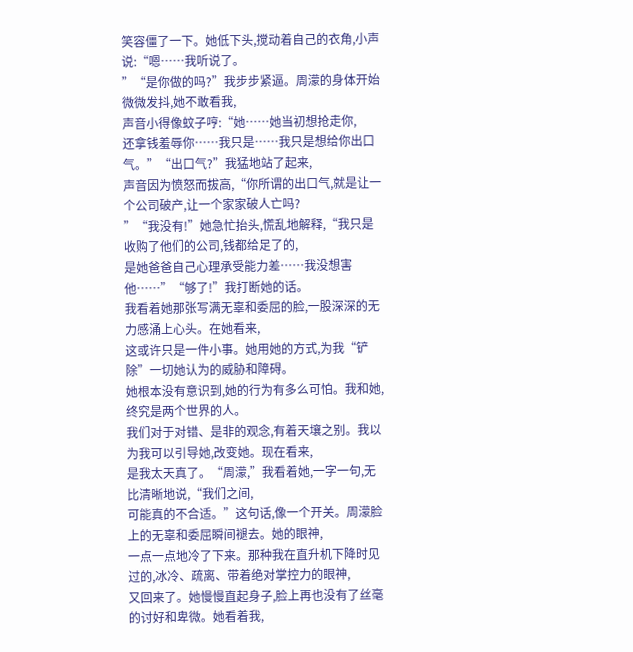笑容僵了一下。她低下头,搅动着自己的衣角,小声说:“嗯……我听说了。
”“是你做的吗?”我步步紧逼。周濛的身体开始微微发抖,她不敢看我,
声音小得像蚊子哼:“她……她当初想抢走你,
还拿钱羞辱你……我只是……我只是想给你出口气。”“出口气?”我猛地站了起来,
声音因为愤怒而拔高,“你所谓的出口气,就是让一个公司破产,让一个家家破人亡吗?
”“我没有!”她急忙抬头,慌乱地解释,“我只是收购了他们的公司,钱都给足了的,
是她爸爸自己心理承受能力差……我没想害他……”“够了!”我打断她的话。
我看着她那张写满无辜和委屈的脸,一股深深的无力感涌上心头。在她看来,
这或许只是一件小事。她用她的方式,为我“铲除”一切她认为的威胁和障碍。
她根本没有意识到,她的行为有多么可怕。我和她,终究是两个世界的人。
我们对于对错、是非的观念,有着天壤之别。我以为我可以引导她,改变她。现在看来,
是我太天真了。“周濛,”我看着她,一字一句,无比清晰地说,“我们之间,
可能真的不合适。”这句话,像一个开关。周濛脸上的无辜和委屈瞬间褪去。她的眼神,
一点一点地冷了下来。那种我在直升机下降时见过的,冰冷、疏离、带着绝对掌控力的眼神,
又回来了。她慢慢直起身子,脸上再也没有了丝毫的讨好和卑微。她看着我,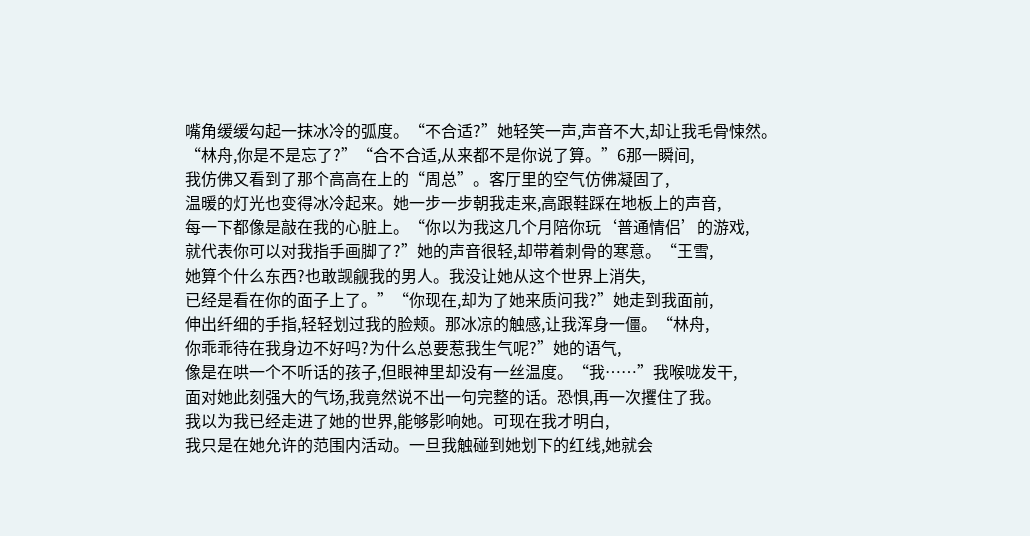嘴角缓缓勾起一抹冰冷的弧度。“不合适?”她轻笑一声,声音不大,却让我毛骨悚然。
“林舟,你是不是忘了?”“合不合适,从来都不是你说了算。”6那一瞬间,
我仿佛又看到了那个高高在上的“周总”。客厅里的空气仿佛凝固了,
温暖的灯光也变得冰冷起来。她一步一步朝我走来,高跟鞋踩在地板上的声音,
每一下都像是敲在我的心脏上。“你以为我这几个月陪你玩‘普通情侣’的游戏,
就代表你可以对我指手画脚了?”她的声音很轻,却带着刺骨的寒意。“王雪,
她算个什么东西?也敢觊觎我的男人。我没让她从这个世界上消失,
已经是看在你的面子上了。”“你现在,却为了她来质问我?”她走到我面前,
伸出纤细的手指,轻轻划过我的脸颊。那冰凉的触感,让我浑身一僵。“林舟,
你乖乖待在我身边不好吗?为什么总要惹我生气呢?”她的语气,
像是在哄一个不听话的孩子,但眼神里却没有一丝温度。“我……”我喉咙发干,
面对她此刻强大的气场,我竟然说不出一句完整的话。恐惧,再一次攫住了我。
我以为我已经走进了她的世界,能够影响她。可现在我才明白,
我只是在她允许的范围内活动。一旦我触碰到她划下的红线,她就会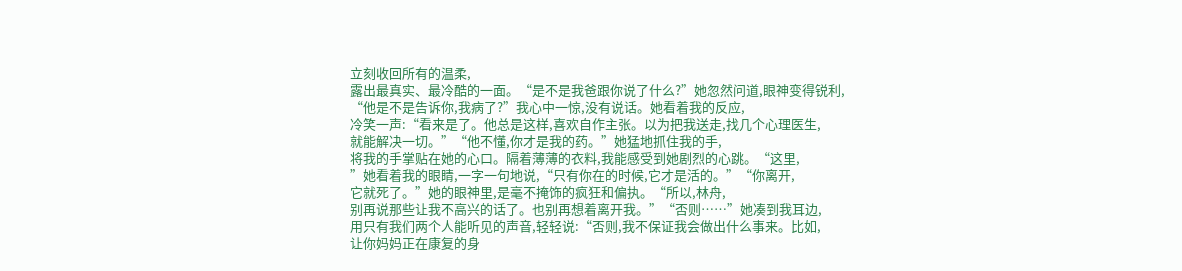立刻收回所有的温柔,
露出最真实、最冷酷的一面。“是不是我爸跟你说了什么?”她忽然问道,眼神变得锐利,
“他是不是告诉你,我病了?”我心中一惊,没有说话。她看着我的反应,
冷笑一声:“看来是了。他总是这样,喜欢自作主张。以为把我送走,找几个心理医生,
就能解决一切。”“他不懂,你才是我的药。”她猛地抓住我的手,
将我的手掌贴在她的心口。隔着薄薄的衣料,我能感受到她剧烈的心跳。“这里,
”她看着我的眼睛,一字一句地说,“只有你在的时候,它才是活的。”“你离开,
它就死了。”她的眼神里,是毫不掩饰的疯狂和偏执。“所以,林舟,
别再说那些让我不高兴的话了。也别再想着离开我。”“否则……”她凑到我耳边,
用只有我们两个人能听见的声音,轻轻说:“否则,我不保证我会做出什么事来。比如,
让你妈妈正在康复的身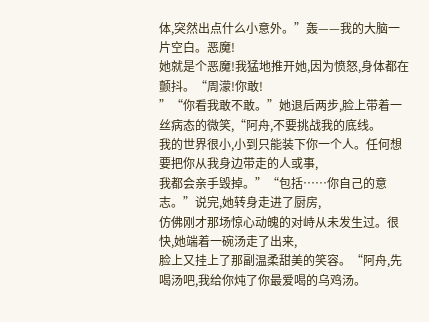体,突然出点什么小意外。”轰——我的大脑一片空白。恶魔!
她就是个恶魔!我猛地推开她,因为愤怒,身体都在颤抖。“周濛!你敢!
”“你看我敢不敢。”她退后两步,脸上带着一丝病态的微笑,“阿舟,不要挑战我的底线。
我的世界很小,小到只能装下你一个人。任何想要把你从我身边带走的人或事,
我都会亲手毁掉。”“包括……你自己的意志。”说完,她转身走进了厨房,
仿佛刚才那场惊心动魄的对峙从未发生过。很快,她端着一碗汤走了出来,
脸上又挂上了那副温柔甜美的笑容。“阿舟,先喝汤吧,我给你炖了你最爱喝的乌鸡汤。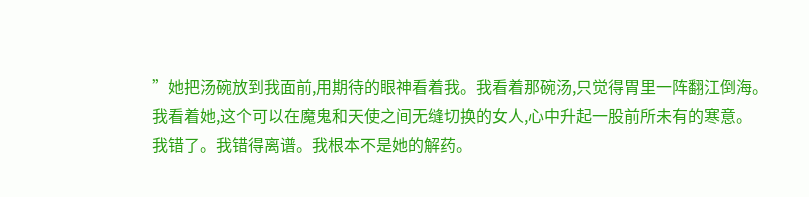”她把汤碗放到我面前,用期待的眼神看着我。我看着那碗汤,只觉得胃里一阵翻江倒海。
我看着她,这个可以在魔鬼和天使之间无缝切换的女人,心中升起一股前所未有的寒意。
我错了。我错得离谱。我根本不是她的解药。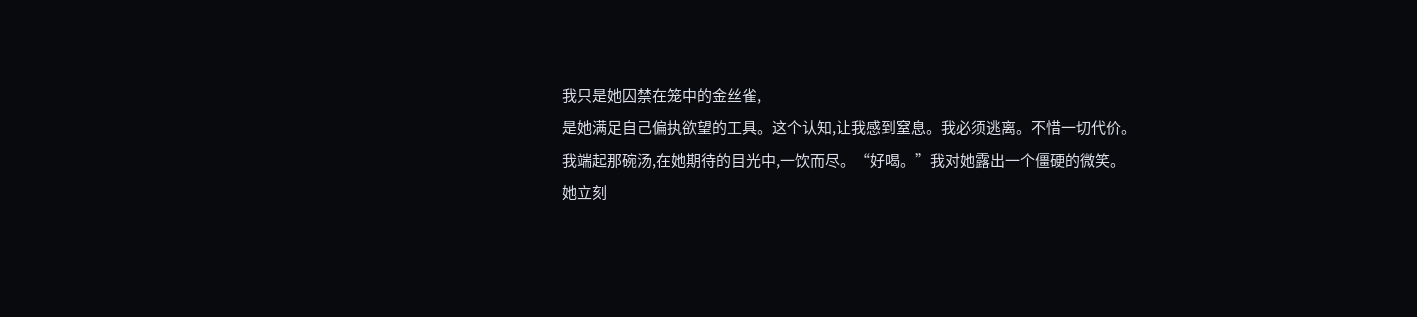我只是她囚禁在笼中的金丝雀,
是她满足自己偏执欲望的工具。这个认知,让我感到窒息。我必须逃离。不惜一切代价。
我端起那碗汤,在她期待的目光中,一饮而尽。“好喝。”我对她露出一个僵硬的微笑。
她立刻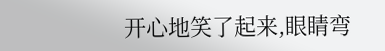开心地笑了起来,眼睛弯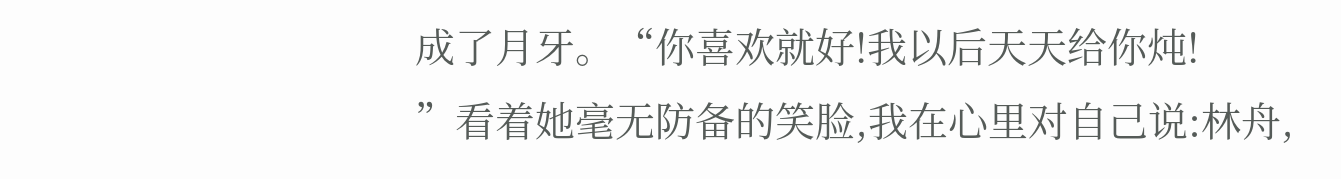成了月牙。“你喜欢就好!我以后天天给你炖!
”看着她毫无防备的笑脸,我在心里对自己说:林舟,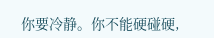你要冷静。你不能硬碰硬,